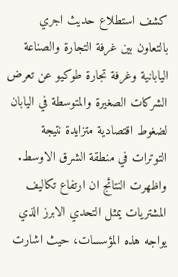كشف استطلاع حديث اجري بالتعاون بين غرفة التجارة والصناعة اليابانية وغرفة تجارة طوكيو عن تعرض الشركات الصغيرة والمتوسطة في اليابان لضغوط اقتصادية متزايدة نتيجة التوترات في منطقة الشرق الاوسط. واظهرت النتائج ان ارتفاع تكاليف المشتريات يمثل التحدي الابرز الذي يواجه هذه المؤسسات، حيث اشارت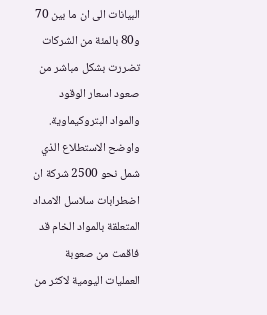البيانات الى ان ما بين 70 و80 بالمئة من الشركات تضررت بشكل مباشر من صعود اسعار الوقود والمواد البتروكيماوية. واوضح الاستطلاع الذي شمل نحو 2500 شركة ان اضطرابات سلاسل الامداد المتعلقة بالمواد الخام قد فاقمت من صعوبة العمليات اليومية لاكثر من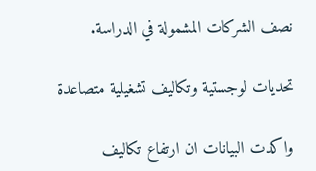نصف الشركات المشمولة في الدراسة.

تحديات لوجستية وتكاليف تشغيلية متصاعدة

واكدت البيانات ان ارتفاع تكاليف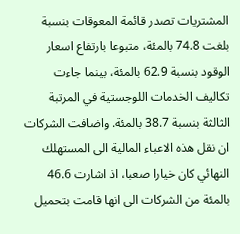المشتريات تصدر قائمة المعوقات بنسبة بلغت 74.8 بالمئة، متبوعا بارتفاع اسعار الوقود بنسبة 62.9 بالمئة، بينما جاءت تكاليف الخدمات اللوجستية في المرتبة الثالثة بنسبة 38.7 بالمئة. واضافت الشركات ان نقل هذه الاعباء المالية الى المستهلك النهائي كان خيارا صعبا، اذ اشارت 46.6 بالمئة من الشركات الى انها قامت بتحميل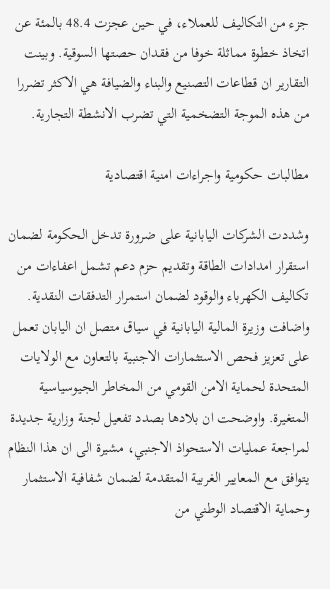جزء من التكاليف للعملاء، في حين عجزت 48.4 بالمئة عن اتخاذ خطوة مماثلة خوفا من فقدان حصتها السوقية. وبينت التقارير ان قطاعات التصنيع والبناء والضيافة هي الاكثر تضررا من هذه الموجة التضخمية التي تضرب الانشطة التجارية.

مطالبات حكومية واجراءات امنية اقتصادية

وشددت الشركات اليابانية على ضرورة تدخل الحكومة لضمان استقرار امدادات الطاقة وتقديم حزم دعم تشمل اعفاءات من تكاليف الكهرباء والوقود لضمان استمرار التدفقات النقدية. واضافت وزيرة المالية اليابانية في سياق متصل ان اليابان تعمل على تعزيز فحص الاستثمارات الاجنبية بالتعاون مع الولايات المتحدة لحماية الامن القومي من المخاطر الجيوسياسية المتغيرة. واوضحت ان بلادها بصدد تفعيل لجنة وزارية جديدة لمراجعة عمليات الاستحواذ الاجنبي، مشيرة الى ان هذا النظام يتوافق مع المعايير الغربية المتقدمة لضمان شفافية الاستثمار وحماية الاقتصاد الوطني من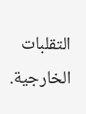التقلبات الخارجية.